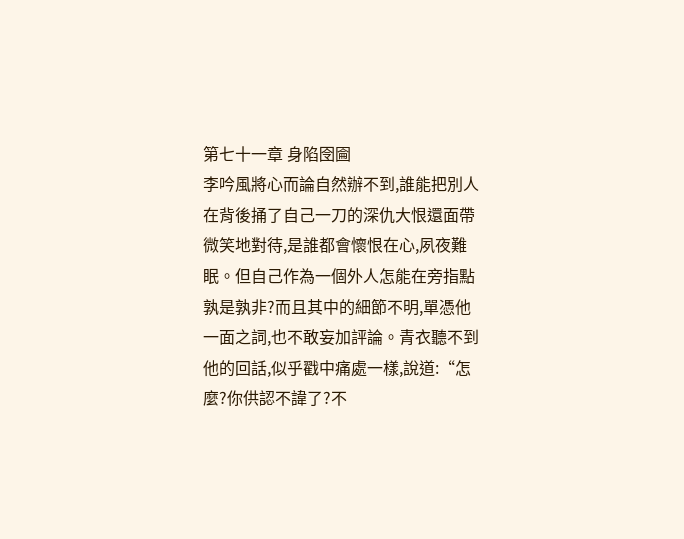第七十一章 身陷囹圇
李吟風將心而論自然辦不到,誰能把別人在背後捅了自己一刀的深仇大恨還面帶微笑地對待,是誰都會懷恨在心,夙夜難眠。但自己作為一個外人怎能在旁指點孰是孰非?而且其中的細節不明,單憑他一面之詞,也不敢妄加評論。青衣聽不到他的回話,似乎戳中痛處一樣,說道:“怎麼?你供認不諱了?不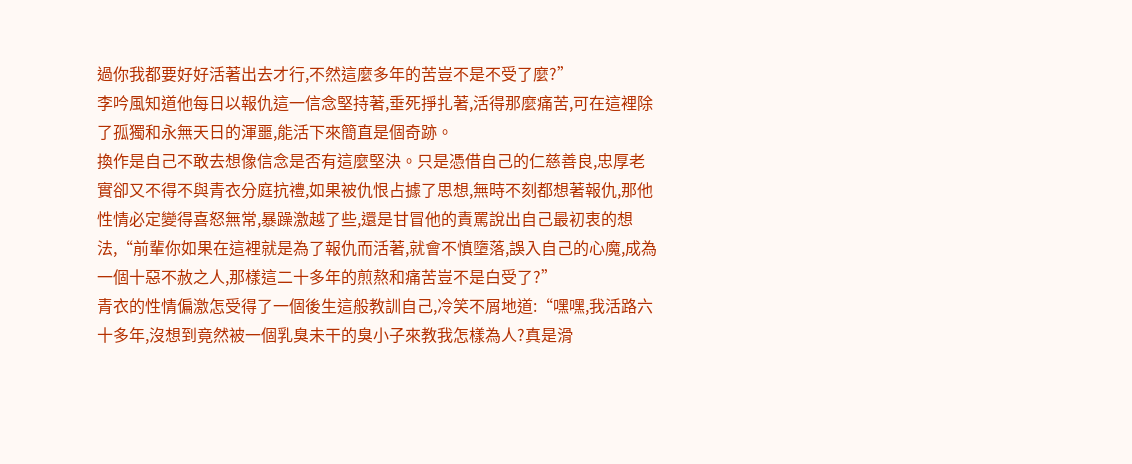過你我都要好好活著出去才行,不然這麼多年的苦豈不是不受了麼?”
李吟風知道他每日以報仇這一信念堅持著,垂死掙扎著,活得那麼痛苦,可在這裡除了孤獨和永無天日的渾噩,能活下來簡直是個奇跡。
換作是自己不敢去想像信念是否有這麼堅決。只是憑借自己的仁慈善良,忠厚老實卻又不得不與青衣分庭抗禮,如果被仇恨占據了思想,無時不刻都想著報仇,那他性情必定變得喜怒無常,暴躁激越了些,還是甘冒他的責罵說出自己最初衷的想法,“前輩你如果在這裡就是為了報仇而活著,就會不慎墮落,誤入自己的心魔,成為一個十惡不赦之人,那樣這二十多年的煎熬和痛苦豈不是白受了?”
青衣的性情偏激怎受得了一個後生這般教訓自己,冷笑不屑地道:“嘿嘿,我活路六十多年,沒想到竟然被一個乳臭未干的臭小子來教我怎樣為人?真是滑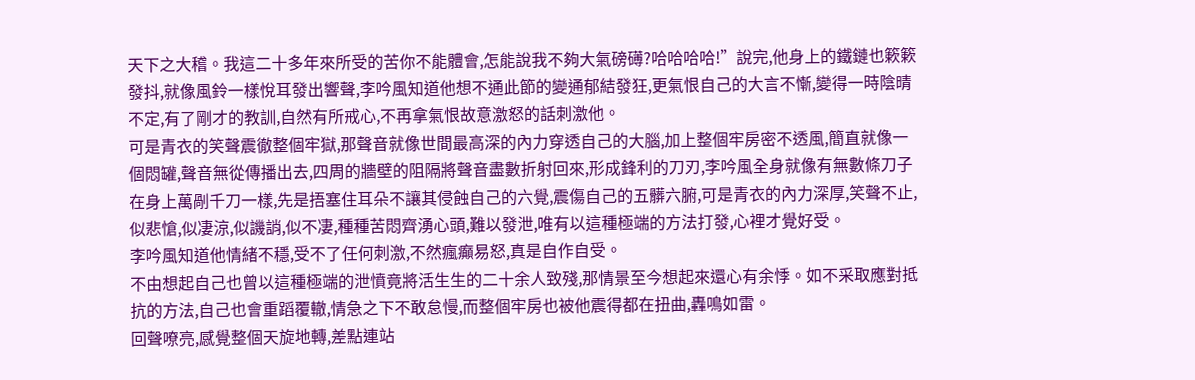天下之大稽。我這二十多年來所受的苦你不能體會,怎能說我不夠大氣磅礡?哈哈哈哈!”說完,他身上的鐵鏈也簌簌發抖,就像風鈴一樣悅耳發出響聲,李吟風知道他想不通此節的變通郁結發狂,更氣恨自己的大言不慚,變得一時陰晴不定,有了剛才的教訓,自然有所戒心,不再拿氣恨故意激怒的話刺激他。
可是青衣的笑聲震徹整個牢獄,那聲音就像世間最高深的內力穿透自己的大腦,加上整個牢房密不透風,簡直就像一個悶罐,聲音無從傳播出去,四周的牆壁的阻隔將聲音盡數折射回來,形成鋒利的刀刃,李吟風全身就像有無數條刀子在身上萬剮千刀一樣,先是捂塞住耳朵不讓其侵蝕自己的六覺,震傷自己的五髒六腑,可是青衣的內力深厚,笑聲不止,似悲愴,似凄涼,似譏誚,似不凄,種種苦悶齊湧心頭,難以發泄,唯有以這種極端的方法打發,心裡才覺好受。
李吟風知道他情緒不穩,受不了任何刺激,不然瘋癲易怒,真是自作自受。
不由想起自己也曾以這種極端的泄憤竟將活生生的二十余人致殘,那情景至今想起來還心有余悸。如不采取應對抵抗的方法,自己也會重蹈覆轍,情急之下不敢怠慢,而整個牢房也被他震得都在扭曲,轟鳴如雷。
回聲嘹亮,感覺整個天旋地轉,差點連站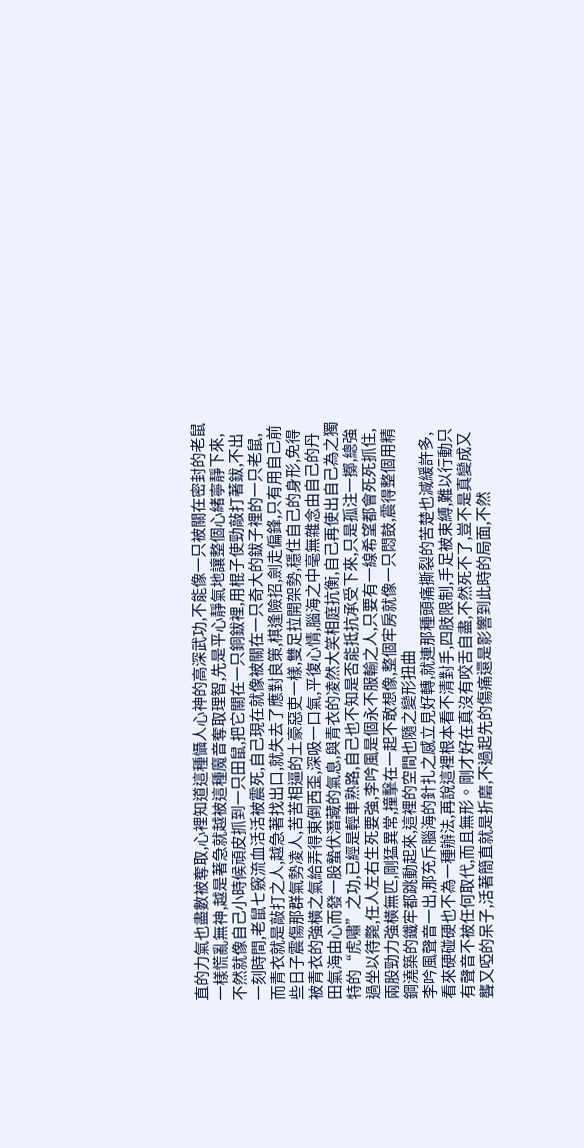直的力氣也盡數被奪取,心裡知道這種懾人心神的高深武功,不能像一只被關在密封的老鼠一樣慌亂無神,越是著急就越被這種魔音奪取理智,先是平心靜氣地讓整個心緒寧靜下來,不然就像自己小時候頑皮抓到一只田鼠,把它關在一只銅鈸裡,用棍子使勁敲打著鈸,不出一刻時間,老鼠七竅流血活活被震死,自己現在就像被關在一只奇大的鈸子裡的一只老鼠,而青衣就是敲打之人,越急著找出口,就失去了應對良策,棋逢險招,劍走偏鋒,只有用自己前些日子震傷那群氣勢凌人,苦苦相逼的土豪惡吏一樣,雙足拉開架勢,穩住自己的身形,免得被青衣的強橫之氣給弄得東倒西歪,深吸一口氣,平復心情,腦海之中毫無雜念由自己的丹田氣海由心而發一股蟄伏潛藏的氣息,與青衣的凌然大笑相庭抗衡,自己再使出自己為之獨特的“虎嘯”之功,已經是輕車熟路,自己也不知是否能抵抗承受下來,只是孤注一擲,總強過坐以待斃,任人左右生死要強,李吟風是個永不服輸之人,只要有一線希望都會死死抓住,兩股勁力強橫無匹,剛猛異常,撞擊在一起不敢想像,整個牢房就像一只悶鼓,震得整個用精鋼澆築的鐵牢都跳動起來,這裡的空間也隨之變形扭曲
李吟風聲音一出,那充斥腦海的針扎之感立見好轉,就連那種頭痛撕裂的苦楚也減緩許多,看來硬碰硬也不為一種辦法,再說這裡根本看不清對手,四肢限制,手足被束縛,難以行動只有聲音不被任何取代,而且無形。剛才好在真沒有咬舌自盡,不然死不了,豈不是真變成又聾又啞的呆子,活著簡直就是折磨,不過起先的傷痛還是影響到此時的局面,不然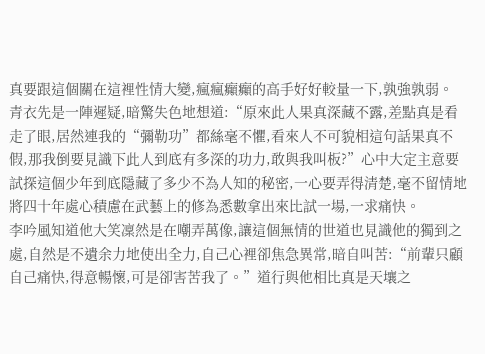真要跟這個關在這裡性情大變,瘋瘋癲癲的高手好好較量一下,孰強孰弱。
青衣先是一陣遲疑,暗驚失色地想道:“原來此人果真深藏不露,差點真是看走了眼,居然連我的“彌勒功”都絲毫不懼,看來人不可貌相這句話果真不假,那我倒要見識下此人到底有多深的功力,敢與我叫板?”心中大定主意要試探這個少年到底隱藏了多少不為人知的秘密,一心要弄得清楚,毫不留情地將四十年處心積慮在武藝上的修為悉數拿出來比試一場,一求痛快。
李吟風知道他大笑凜然是在嘲弄萬像,讓這個無情的世道也見識他的獨到之處,自然是不遺余力地使出全力,自己心裡卻焦急異常,暗自叫苦:“前輩只顧自己痛快,得意暢懷,可是卻害苦我了。”道行與他相比真是天壤之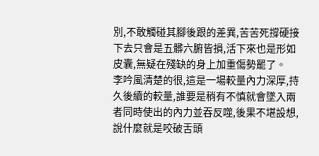別,不敢觸碰其腳後跟的差異,苦苦死撐硬接下去只會是五髒六腑皆損,活下來也是形如皮囊,無疑在殘缺的身上加重傷勢罷了。
李吟風清楚的很,這是一場較量內力深厚,持久後續的較量,誰要是稍有不慎就會墜入兩者同時使出的內力並吞反噬,後果不堪設想,說什麼就是咬破舌頭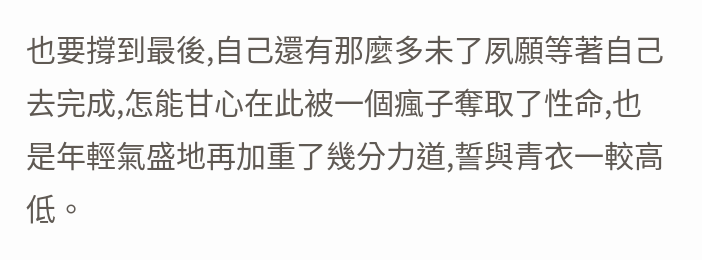也要撐到最後,自己還有那麼多未了夙願等著自己去完成,怎能甘心在此被一個瘋子奪取了性命,也是年輕氣盛地再加重了幾分力道,誓與青衣一較高低。